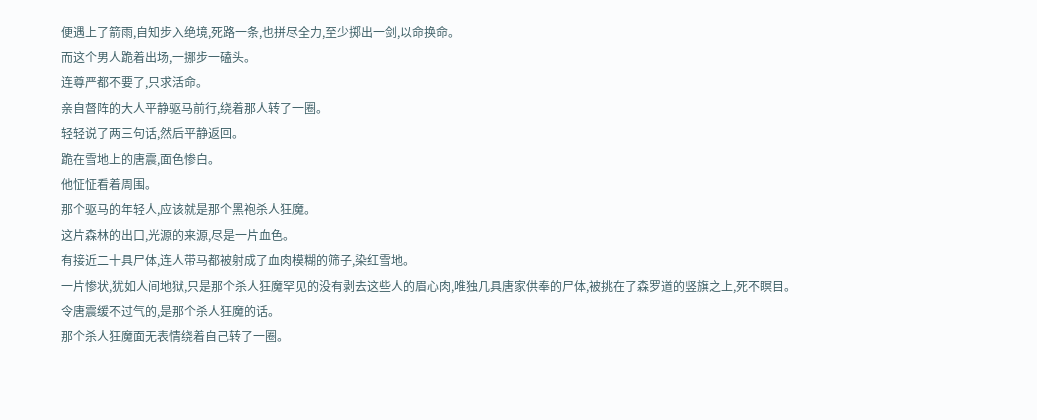便遇上了箭雨,自知步入绝境,死路一条,也拼尽全力,至少掷出一剑,以命换命。
而这个男人跪着出场,一挪步一磕头。
连尊严都不要了,只求活命。
亲自督阵的大人平静驱马前行,绕着那人转了一圈。
轻轻说了两三句话,然后平静返回。
跪在雪地上的唐震,面色惨白。
他怔怔看着周围。
那个驱马的年轻人,应该就是那个黑袍杀人狂魔。
这片森林的出口,光源的来源,尽是一片血色。
有接近二十具尸体,连人带马都被射成了血肉模糊的筛子,染红雪地。
一片惨状,犹如人间地狱,只是那个杀人狂魔罕见的没有剥去这些人的眉心肉,唯独几具唐家供奉的尸体,被挑在了森罗道的竖旗之上,死不瞑目。
令唐震缓不过气的,是那个杀人狂魔的话。
那个杀人狂魔面无表情绕着自己转了一圈。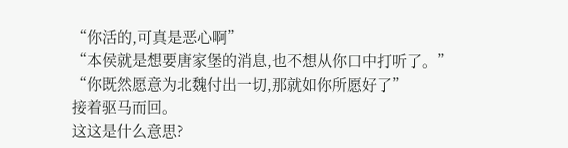“你活的,可真是恶心啊”
“本侯就是想要唐家堡的消息,也不想从你口中打听了。”
“你既然愿意为北魏付出一切,那就如你所愿好了”
接着驱马而回。
这这是什么意思?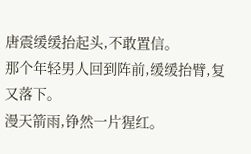唐震缓缓抬起头,不敢置信。
那个年轻男人回到阵前,缓缓抬臂,复又落下。
漫天箭雨,铮然一片猩红。